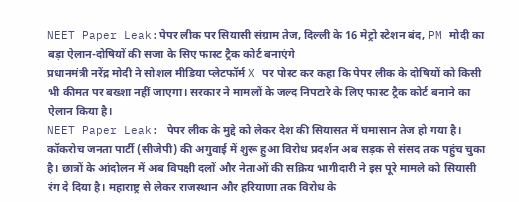NEET Paper Leak:पेपर लीक पर सियासी संग्राम तेज, दिल्ली के 16 मेट्रो स्टेशन बंद, PM मोदी का बड़ा ऐलान-दोषियों की सजा के सिए फास्ट ट्रैक कोर्ट बनाएंगे
प्रधानमंत्री नरेंद्र मोदी ने सोशल मीडिया प्लेटफॉर्म X पर पोस्ट कर कहा कि पेपर लीक के दोषियों को किसी भी कीमत पर बख्शा नहीं जाएगा। सरकार ने मामलों के जल्द निपटारे के लिए फास्ट ट्रैक कोर्ट बनाने का ऐलान किया है।
NEET Paper Leak: पेपर लीक के मुद्दे को लेकर देश की सियासत में घमासान तेज हो गया है। कॉकरोच जनता पार्टी (सीजेपी) की अगुवाई में शुरू हुआ विरोध प्रदर्शन अब सड़क से संसद तक पहुंच चुका है। छात्रों के आंदोलन में अब विपक्षी दलों और नेताओं की सक्रिय भागीदारी ने इस पूरे मामले को सियासी रंग दे दिया है। महाराष्ट्र से लेकर राजस्थान और हरियाणा तक विरोध के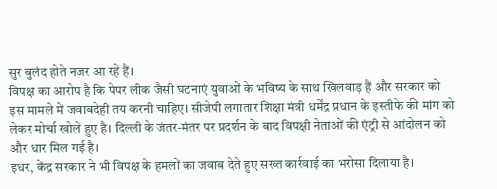सुर बुलंद होते नजर आ रहे हैं।
विपक्ष का आरोप है कि पेपर लीक जैसी घटनाएं युवाओं के भविष्य के साथ खिलवाड़ हैं और सरकार को इस मामले में जवाबदेही तय करनी चाहिए। सीजेपी लगातार शिक्षा मंत्री धर्मेंद्र प्रधान के इस्तीफे की मांग को लेकर मोर्चा खोले हुए है। दिल्ली के जंतर-मंतर पर प्रदर्शन के बाद विपक्षी नेताओं की एंट्री से आंदोलन को और धार मिल गई है।
इधर, केंद्र सरकार ने भी विपक्ष के हमलों का जवाब देते हुए सख्त कार्रवाई का भरोसा दिलाया है।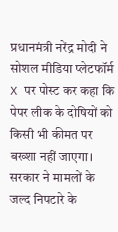प्रधानमंत्री नरेंद्र मोदी ने सोशल मीडिया प्लेटफॉर्म X पर पोस्ट कर कहा कि पेपर लीक के दोषियों को किसी भी कीमत पर बख्शा नहीं जाएगा। सरकार ने मामलों के जल्द निपटारे के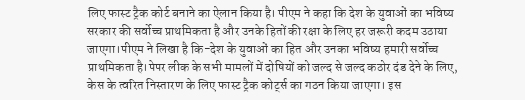लिए फास्ट ट्रैक कोर्ट बनाने का ऐलान किया है। पीएम ने कहा कि देश के युवाओं का भविष्य सरकार की सर्वोच्च प्राथमिकता है और उनके हितों की रक्षा के लिए हर जरूरी कदम उठाया जाएगा।पीएम ने लिखा है कि-देश के युवाओं का हित और उनका भविष्य हमारी सर्वोच्च प्राथमिकता है।पेपर लीक के सभी मामलों में दोषियों को जल्द से जल्द कठोर दंड देने के लिए, केस के त्वरित निस्तारण के लिए फास्ट ट्रैक कोर्ट्स का गठन किया जाएगा। इस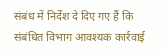संबंध में निर्देश दे दिए गए हैं कि संबंधित विभाग आवश्यक कार्रवाई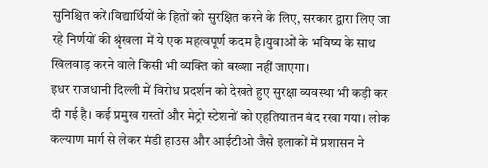सुनिश्चित करें।विद्यार्थियों के हितों को सुरक्षित करने के लिए, सरकार द्वारा लिए जा रहे निर्णयों की श्रृंखला में ये एक महत्वपूर्ण कदम है।युवाओं के भविष्य के साथ खिलवाड़ करने वाले किसी भी व्यक्ति को बख्शा नहीं जाएगा।
इधर राजधानी दिल्ली में विरोध प्रदर्शन को देखते हुए सुरक्षा व्यवस्था भी कड़ी कर दी गई है। कई प्रमुख रास्तों और मेट्रो स्टेशनों को एहतियातन बंद रखा गया। लोक कल्याण मार्ग से लेकर मंडी हाउस और आईटीओ जैसे इलाकों में प्रशासन ने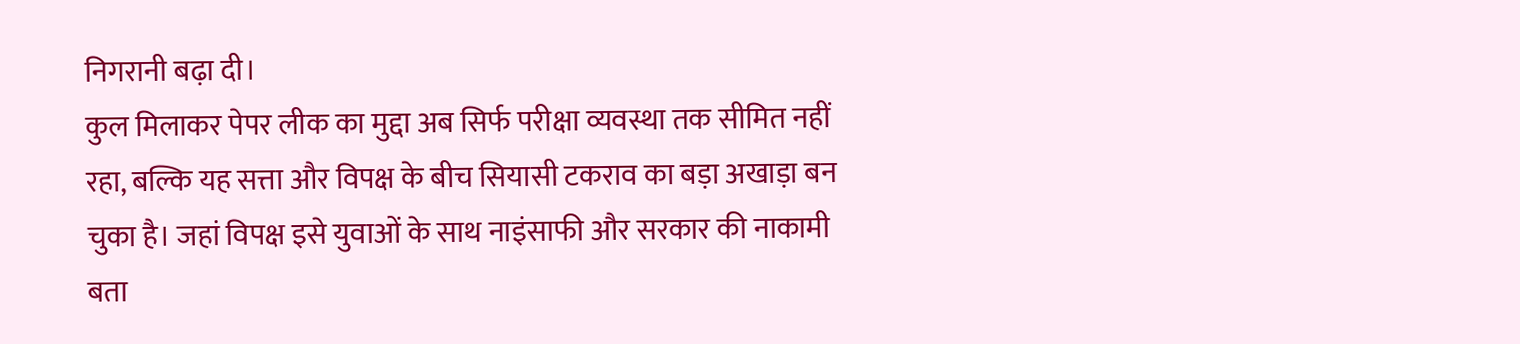निगरानी बढ़ा दी।
कुल मिलाकर पेपर लीक का मुद्दा अब सिर्फ परीक्षा व्यवस्था तक सीमित नहीं रहा, बल्कि यह सत्ता और विपक्ष के बीच सियासी टकराव का बड़ा अखाड़ा बन चुका है। जहां विपक्ष इसे युवाओं के साथ नाइंसाफी और सरकार की नाकामी बता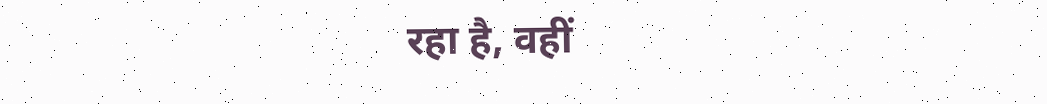रहा है, वहीं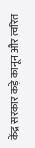केंद्र सरकार कड़े कानून और त्वरित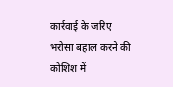कार्रवाई के जरिए भरोसा बहाल करने की कोशिश में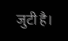जुटी है।